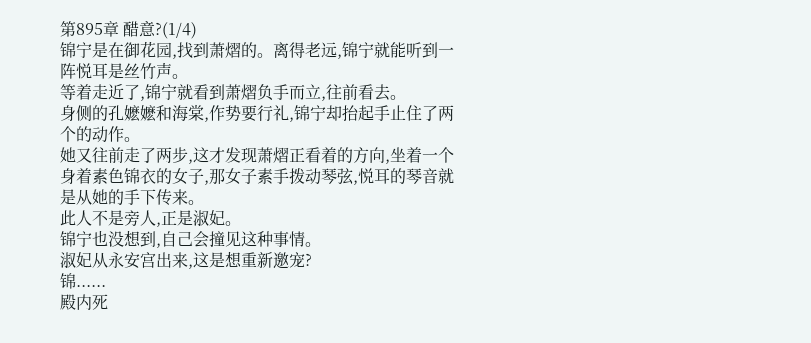第895章 醋意?(1/4)
锦宁是在御花园,找到萧熠的。离得老远,锦宁就能听到一阵悦耳是丝竹声。
等着走近了,锦宁就看到萧熠负手而立,往前看去。
身侧的孔嬷嬷和海棠,作势要行礼,锦宁却抬起手止住了两个的动作。
她又往前走了两步,这才发现萧熠正看着的方向,坐着一个身着素色锦衣的女子,那女子素手拨动琴弦,悦耳的琴音就是从她的手下传来。
此人不是旁人,正是淑妃。
锦宁也没想到,自己会撞见这种事情。
淑妃从永安宫出来,这是想重新邀宠?
锦......
殿内死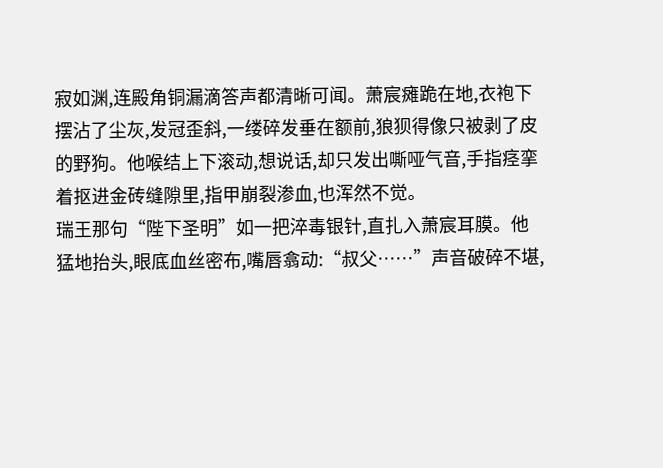寂如渊,连殿角铜漏滴答声都清晰可闻。萧宸瘫跪在地,衣袍下摆沾了尘灰,发冠歪斜,一缕碎发垂在额前,狼狈得像只被剥了皮的野狗。他喉结上下滚动,想说话,却只发出嘶哑气音,手指痉挛着抠进金砖缝隙里,指甲崩裂渗血,也浑然不觉。
瑞王那句“陛下圣明”如一把淬毒银针,直扎入萧宸耳膜。他猛地抬头,眼底血丝密布,嘴唇翕动:“叔父……”声音破碎不堪,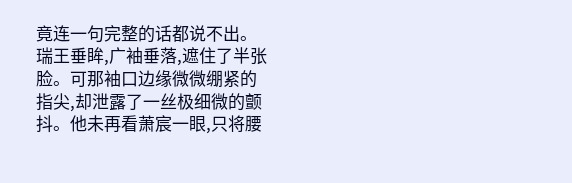竟连一句完整的话都说不出。
瑞王垂眸,广袖垂落,遮住了半张脸。可那袖口边缘微微绷紧的指尖,却泄露了一丝极细微的颤抖。他未再看萧宸一眼,只将腰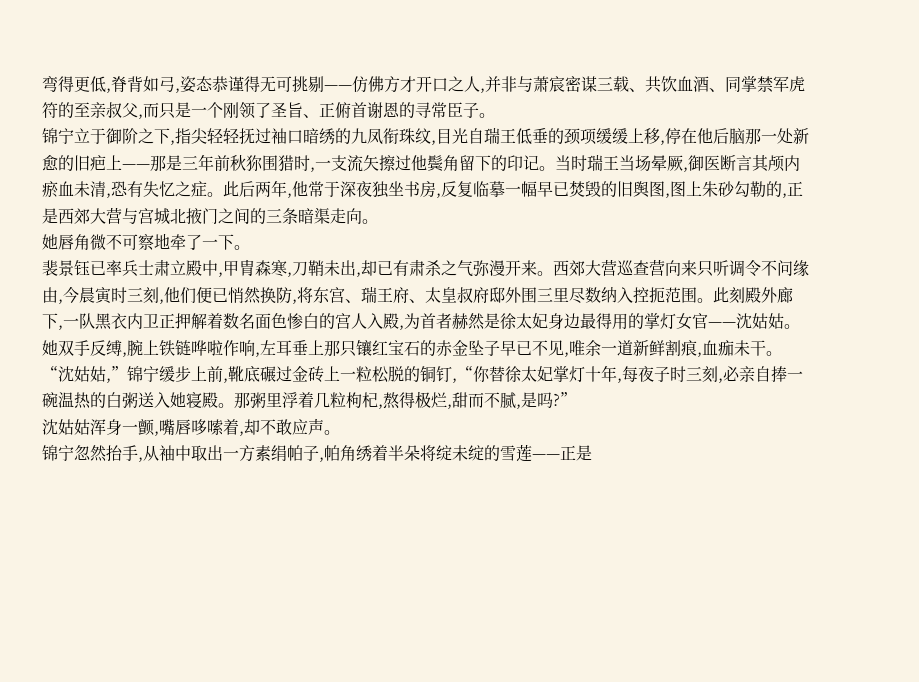弯得更低,脊背如弓,姿态恭谨得无可挑剔——仿佛方才开口之人,并非与萧宸密谋三载、共饮血酒、同掌禁军虎符的至亲叔父,而只是一个刚领了圣旨、正俯首谢恩的寻常臣子。
锦宁立于御阶之下,指尖轻轻抚过袖口暗绣的九凤衔珠纹,目光自瑞王低垂的颈项缓缓上移,停在他后脑那一处新愈的旧疤上——那是三年前秋狝围猎时,一支流矢擦过他鬓角留下的印记。当时瑞王当场晕厥,御医断言其颅内瘀血未清,恐有失忆之症。此后两年,他常于深夜独坐书房,反复临摹一幅早已焚毁的旧舆图,图上朱砂勾勒的,正是西郊大营与宫城北掖门之间的三条暗渠走向。
她唇角微不可察地牵了一下。
裴景钰已率兵士肃立殿中,甲胄森寒,刀鞘未出,却已有肃杀之气弥漫开来。西郊大营巡查营向来只听调令不问缘由,今晨寅时三刻,他们便已悄然换防,将东宫、瑞王府、太皇叔府邸外围三里尽数纳入控扼范围。此刻殿外廊下,一队黑衣内卫正押解着数名面色惨白的宫人入殿,为首者赫然是徐太妃身边最得用的掌灯女官——沈姑姑。她双手反缚,腕上铁链哗啦作响,左耳垂上那只镶红宝石的赤金坠子早已不见,唯余一道新鲜割痕,血痂未干。
“沈姑姑,”锦宁缓步上前,靴底碾过金砖上一粒松脱的铜钉,“你替徐太妃掌灯十年,每夜子时三刻,必亲自捧一碗温热的白粥送入她寝殿。那粥里浮着几粒枸杞,熬得极烂,甜而不腻,是吗?”
沈姑姑浑身一颤,嘴唇哆嗦着,却不敢应声。
锦宁忽然抬手,从袖中取出一方素绢帕子,帕角绣着半朵将绽未绽的雪莲——正是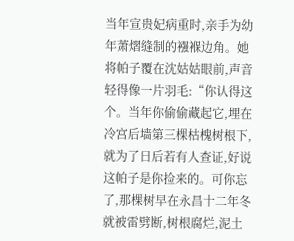当年宣贵妃病重时,亲手为幼年萧熠缝制的襁褓边角。她将帕子覆在沈姑姑眼前,声音轻得像一片羽毛:“你认得这个。当年你偷偷藏起它,埋在冷宫后墙第三棵枯槐树根下,就为了日后若有人查证,好说这帕子是你捡来的。可你忘了,那棵树早在永昌十二年冬就被雷劈断,树根腐烂,泥土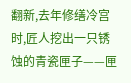翻新,去年修缮冷宫时,匠人挖出一只锈蚀的青瓷匣子——匣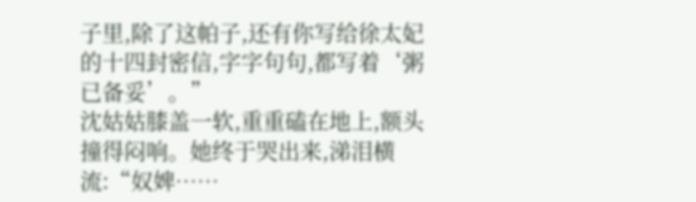子里,除了这帕子,还有你写给徐太妃的十四封密信,字字句句,都写着‘粥已备妥’。”
沈姑姑膝盖一软,重重磕在地上,额头撞得闷响。她终于哭出来,涕泪横流:“奴婢……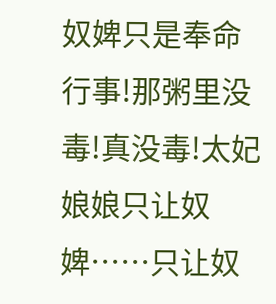奴婢只是奉命行事!那粥里没毒!真没毒!太妃娘娘只让奴婢……只让奴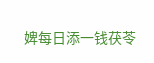婢每日添一钱茯苓